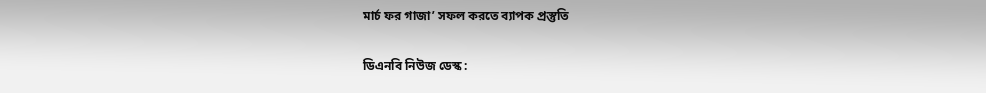মার্চ ফর গাজা’ সফল করতে ব্যাপক প্রস্তুতি

ডিএনবি নিউজ ডেস্ক :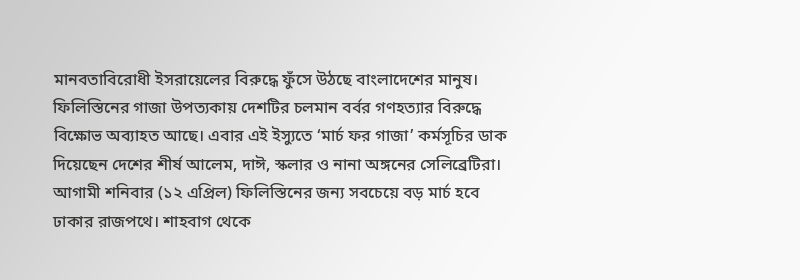মানবতাবিরোধী ইসরায়েলের বিরুদ্ধে ফুঁসে উঠছে বাংলাদেশের মানুষ। ফিলিস্তিনের গাজা উপত্যকায় দেশটির চলমান বর্বর গণহত্যার বিরুদ্ধে বিক্ষোভ অব্যাহত আছে। এবার এই ইস্যুতে ‘মার্চ ফর গাজা’ কর্মসূচির ডাক দিয়েছেন দেশের শীর্ষ আলেম, দাঈ, স্কলার ও নানা অঙ্গনের সেলিব্রেটিরা। আগামী শনিবার (১২ এপ্রিল) ফিলিস্তিনের জন্য সবচেয়ে বড় মার্চ হবে ঢাকার রাজপথে। শাহবাগ থেকে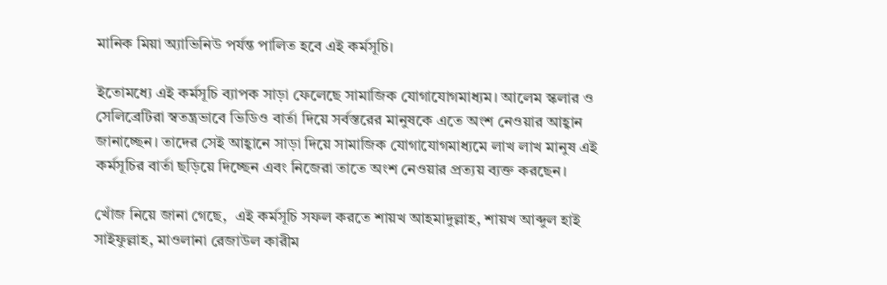মানিক মিয়া অ্যাভিনিউ পর্যন্ত পালিত হবে এই কর্মসূচি।

ইতোমধ্যে এই কর্মসূচি ব্যাপক সাড়া ফেলেছে সামাজিক যোগাযোগমাধ্যম। আলেম স্কলার ও সেলিব্রেটিরা স্বতন্ত্রভাবে ভিডিও বার্তা দিয়ে সর্বস্তরের মানুষকে এতে অংশ নেওয়ার আহ্বান জানাচ্ছেন। তাদের সেই আহ্বানে সাড়া দিয়ে সামাজিক যোগাযোগমাধ্যমে লাখ লাখ মানুষ এই কর্মসূচির বার্তা ছড়িয়ে দিচ্ছেন এবং নিজেরা তাতে অংশ নেওয়ার প্রত্যয় ব্যক্ত করছেন।

খোঁজ নিয়ে জানা গেছে,  এই কর্মসূচি সফল করতে শায়খ আহমাদুল্লাহ, শায়খ আব্দুল হাই সাইফুল্লাহ, মাওলানা রেজাউল কারীম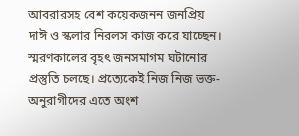আবরারসহ বেশ কয়েকজনন জনপ্রিয় দাঈ ও স্কলার নিরলস কাজ করে যাচ্ছেন। স্মরণকালের বৃহৎ জনসমাগম ঘটানোর প্রস্তুতি চলছে। প্রত্যেকেই নিজ নিজ ভক্ত-অনুরাগীদের এতে অংশ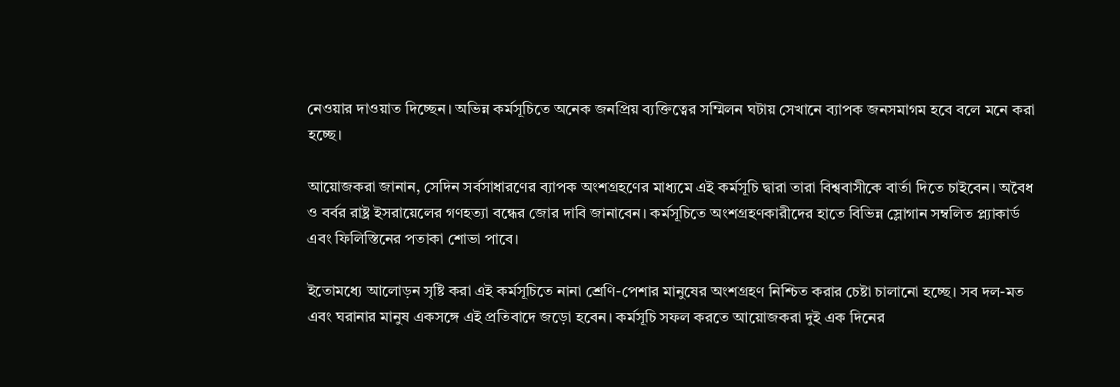নেওয়ার দাওয়াত দিচ্ছেন। অভিন্ন কর্মসূচিতে অনেক জনপ্রিয় ব্যক্তিত্বের সম্মিলন ঘটায় সেখানে ব্যাপক জনসমাগম হবে বলে মনে করা হচ্ছে।

আয়োজকরা জানান, সেদিন সর্বসাধারণের ব্যাপক অংশগ্রহণের মাধ্যমে এই কর্মসূচি দ্বারা তারা বিশ্ববাসীকে বার্তা দিতে চাইবেন। অবৈধ ও বর্বর রাষ্ট্র ইসরায়েলের গণহত্যা বন্ধের জোর দাবি জানাবেন। কর্মসূচিতে অংশগ্রহণকারীদের হাতে বিভিন্ন স্লোগান সম্বলিত প্ল্যাকার্ড এবং ফিলিস্তিনের পতাকা শোভা পাবে।

ইতোমধ্যে আলোড়ন সৃষ্টি করা এই কর্মসূচিতে নানা শ্রেণি-পেশার মানুষের অংশগ্রহণ নিশ্চিত করার চেষ্টা চালানো হচ্ছে। সব দল-মত এবং ঘরানার মানুষ একসঙ্গে এই প্রতিবাদে জড়ো হবেন। কর্মসূচি সফল করতে আয়োজকরা দুই এক দিনের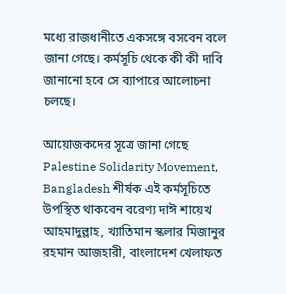মধ্যে রাজধানীতে একসঙ্গে বসবেন বলে জানা গেছে। কর্মসূচি থেকে কী কী দাবি জানানো হবে সে ব্যাপারে আলোচনা চলছে।

আয়োজকদের সূত্রে জানা গেছে Palestine Solidarity Movement, Bangladesh শীর্ষক এই কর্মসূচিতে উপস্থিত থাকবেন বরেণ্য দাঈ শায়েখ আহমাদুল্লাহ, খ্যাতিমান স্কলার মিজানুর রহমান আজহারী, বাংলাদেশ খেলাফত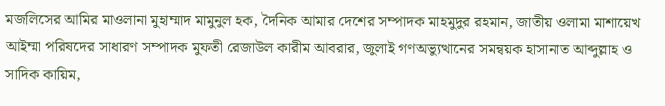মজলিসের আমির মাওলানা মুহাম্মাদ মামুনুল হক, দৈনিক আমার দেশের সম্পাদক মাহমুদুর রহমান, জাতীয় ওলামা মাশায়েখ আইম্মা পরিষদের সাধারণ সম্পাদক মুফতী রেজাউল কারীম আবরার, জুলাই গণঅভ্যুত্থানের সমন্বয়ক হাসানাত আব্দুল্লাহ ও সাদিক কায়িম,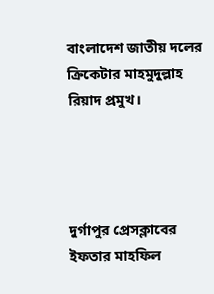বাংলাদেশ জাতীয় দলের ক্রিকেটার মাহমুদুল্লাহ রিয়াদ প্রমুখ।




দুর্গাপুর প্রেসক্লাবের ইফতার মাহফিল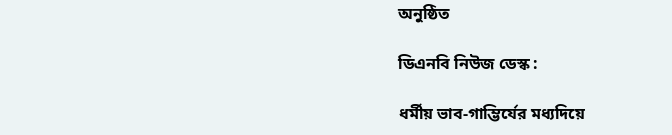অনুষ্ঠিত

ডিএনবি নিউজ ডেস্ক :

ধর্মীয় ভাব-গাম্ভির্যের মধ্যদিয়ে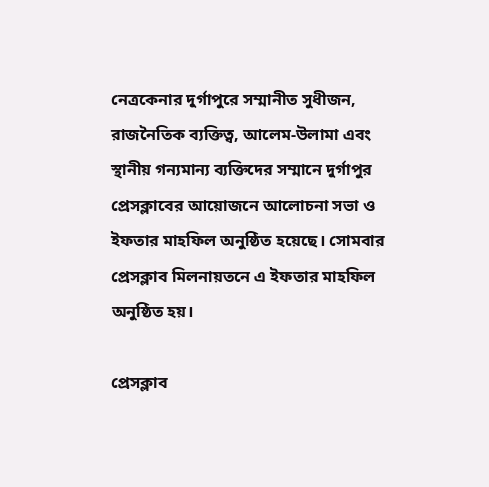নেত্রকেনার দুর্গাপুরে সম্মানীত সুধীজন, রাজনৈতিক ব্যক্তিত্ব, আলেম-উলামা এবং স্থানীয় গন্যমান্য ব্যক্তিদের সম্মানে দুর্গাপুর প্রেসক্লাবের আয়োজনে আলোচনা সভা ও ইফতার মাহফিল অনুষ্ঠিত হয়েছে। সোমবার প্রেসক্লাব মিলনায়তনে এ ইফতার মাহফিল অনুষ্ঠিত হয়।

প্রেসক্লাব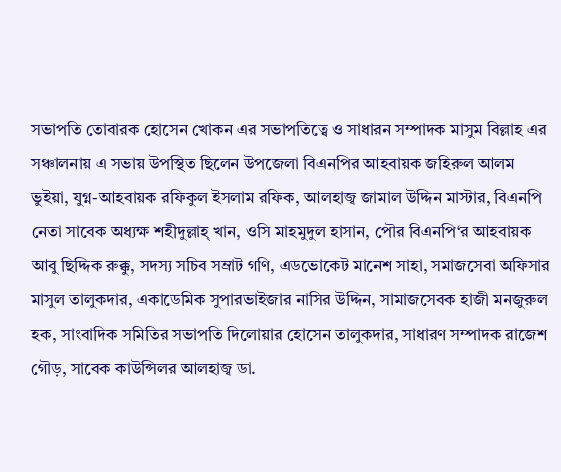সভাপতি তোবারক হোসেন খোকন এর সভাপতিত্বে ও সাধারন সম্পাদক মাসুম বিল্লাহ এর সঞ্চালনায় এ সভায় উপস্থিত ছিলেন উপজেলা বিএনপির আহবায়ক জহিরুল আলম ভুইয়া, যুগ্ন-আহবায়ক রফিকুল ইসলাম রফিক, আলহাজ্ব জামাল উদ্দিন মাস্টার, বিএনপি নেতা সাবেক অধ্যক্ষ শহীদুল্লাহ্ খান, ওসি মাহমুদুল হাসান, পৌর বিএনপি‘র আহবায়ক আবু ছিদ্দিক রুক্কু, সদস্য সচিব সম্রাট গণি, এডভোকেট মানেশ সাহা, সমাজসেবা অফিসার মাসুল তালুকদার, একাডেমিক সুপারভাইজার নাসির উদ্দিন, সামাজসেবক হাজী মনজুরুল হক, সাংবাদিক সমিতির সভাপতি দিলোয়ার হোসেন তালুকদার, সাধারণ সম্পাদক রাজেশ গৌড়, সাবেক কাউন্সিলর আলহাজ্ব ডা.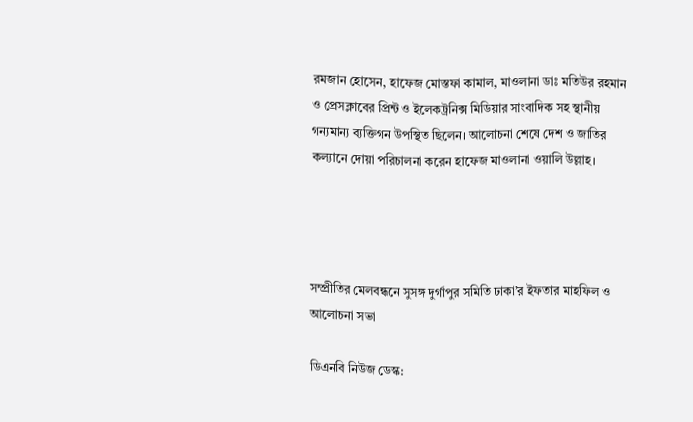রমজান হোসেন, হাফেজ মোস্তফা কামাল, মাওলানা ডাঃ মতিউর রহমান ও প্রেসক্লাবের প্রিন্ট ও ইলেকট্রনিক্স মিডিয়ার সাংবাদিক সহ স্থানীয় গন্যমান্য ব্যক্তিগন উপস্থিত ছিলেন। আলোচনা শেষে দেশ ও জাতির কল্যানে দোয়া পরিচালনা করেন হাফেজ মাওলানা ওয়ালি উল্লাহ।




সম্প্রীতির মেলবন্ধনে সুসঙ্গ দুর্গাপুর সমিতি ঢাকা’র ইফতার মাহফিল ও আলোচনা সভা

ডিএনবি নিউজ ডেস্ক: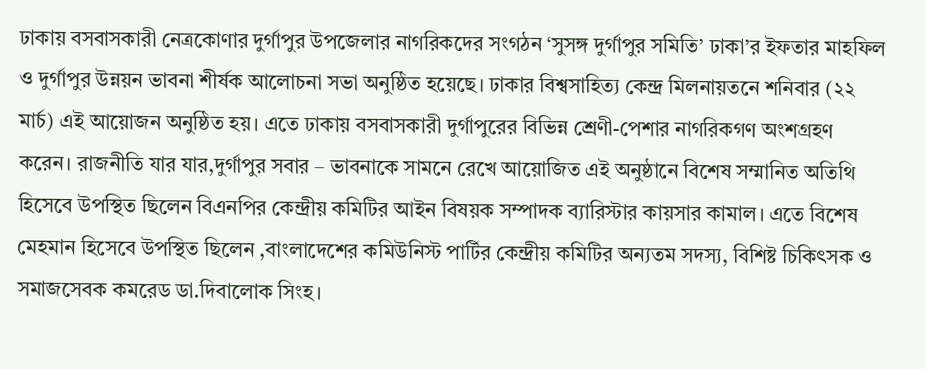ঢাকায় বসবাসকারী নেত্রকোণার দুর্গাপুর উপজেলার নাগরিকদের সংগঠন ‘সুসঙ্গ দুর্গাপুর সমিতি’ ঢাকা’র ইফতার মাহফিল ও দুর্গাপুর উন্নয়ন ভাবনা শীর্ষক আলোচনা সভা অনুষ্ঠিত হয়েছে। ঢাকার বিশ্বসাহিত্য কেন্দ্র মিলনায়তনে শনিবার (২২ মার্চ) এই আয়োজন অনুষ্ঠিত হয়। এতে ঢাকায় বসবাসকারী দুর্গাপুরের বিভিন্ন শ্রেণী-পেশার নাগরিকগণ অংশগ্রহণ করেন। রাজনীতি যার যার,দুর্গাপুর সবার – ভাবনাকে সামনে রেখে আয়োজিত এই অনুষ্ঠানে বিশেষ সম্মানিত অতিথি হিসেবে উপস্থিত ছিলেন বিএনপির কেন্দ্রীয় কমিটির আইন বিষয়ক সম্পাদক ব্যারিস্টার কায়সার কামাল। এতে বিশেষ মেহমান হিসেবে উপস্থিত ছিলেন ,বাংলাদেশের কমিউনিস্ট পার্টির কেন্দ্রীয় কমিটির অন্যতম সদস্য, বিশিষ্ট চিকিৎসক ও সমাজসেবক কমরেড ডা.দিবালোক সিংহ।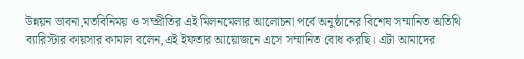উন্নয়ন ভাবনা,মতবিনিময় ও সম্প্রীতির এই মিলনমেলার আলোচনা পর্বে অনুষ্ঠানের বিশেষ সম্মানিত অতিথি ব্যারিস্টার কায়সার কামাল বলেন,এই ইফতার আয়োজনে এসে সম্মানিত বোধ করছি। এটা আমাদের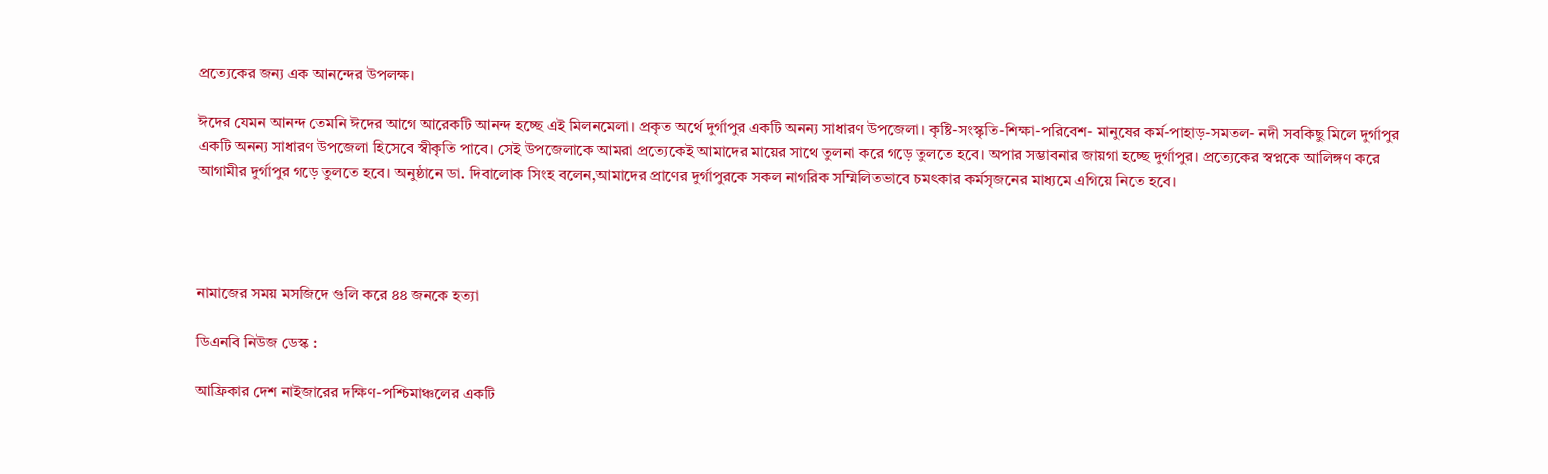প্রত্যেকের জন্য এক আনন্দের উপলক্ষ।

ঈদের যেমন আনন্দ তেমনি ঈদের আগে আরেকটি আনন্দ হচ্ছে এই মিলনমেলা। প্রকৃত অর্থে দুর্গাপুর একটি অনন্য সাধারণ উপজেলা। কৃষ্টি-সংস্কৃতি-শিক্ষা-পরিবেশ- মানুষের কর্ম-পাহাড়-সমতল- নদী সবকিছু মিলে দুর্গাপুর একটি অনন্য সাধারণ উপজেলা হিসেবে স্বীকৃতি পাবে। সেই উপজেলাকে আমরা প্রত্যেকেই আমাদের মায়ের সাথে তুলনা করে গড়ে তুলতে হবে। অপার সম্ভাবনার জায়গা হচ্ছে দুর্গাপুর। প্রত্যেকের স্বপ্নকে আলিঙ্গণ করে আগামীর দুর্গাপুর গড়ে তুলতে হবে। অনুষ্ঠানে ডা. দিবালোক সিংহ বলেন,আমাদের প্রাণের দুর্গাপুরকে সকল নাগরিক সম্মিলিতভাবে চমৎকার কর্মসৃজনের মাধ্যমে এগিয়ে নিতে হবে।




নামাজের সময় মসজিদে গুলি করে ৪৪ জনকে হত্যা

ডিএনবি নিউজ ডেস্ক :

আফ্রিকার দেশ নাইজারের দক্ষিণ-পশ্চিমাঞ্চলের একটি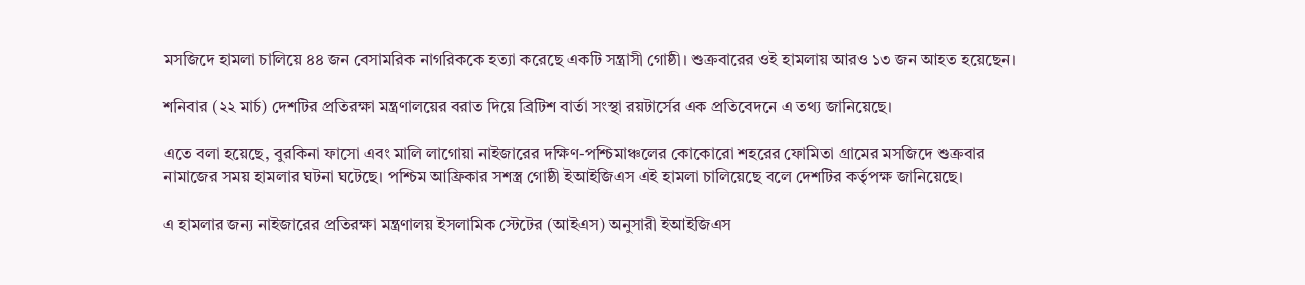মসজিদে হামলা চালিয়ে ৪৪ জন বেসামরিক নাগরিককে হত্যা করেছে একটি সন্ত্রাসী গোষ্ঠী। শুক্রবারের ওই হামলায় আরও ১৩ জন আহত হয়েছেন।

শনিবার (২২ মার্চ) দেশটির প্রতিরক্ষা মন্ত্রণালয়ের বরাত দিয়ে ব্রিটিশ বার্তা সংস্থা রয়টার্সের এক প্রতিবেদনে এ তথ্য জানিয়েছে।

এতে বলা হয়েছে, বুরকিনা ফাসো এবং মালি লাগোয়া নাইজারের দক্ষিণ-পশ্চিমাঞ্চলের কোকোরো শহরের ফোমিতা গ্রামের মসজিদে শুক্রবার নামাজের সময় হামলার ঘটনা ঘটেছে। পশ্চিম আফ্রিকার সশস্ত্র গোষ্ঠী ইআইজিএস এই হামলা চালিয়েছে বলে দেশটির কর্তৃপক্ষ জানিয়েছে।

এ হামলার জন্য নাইজারের প্রতিরক্ষা মন্ত্রণালয় ইসলামিক স্টেটের (আইএস) অনুসারী ইআইজিএস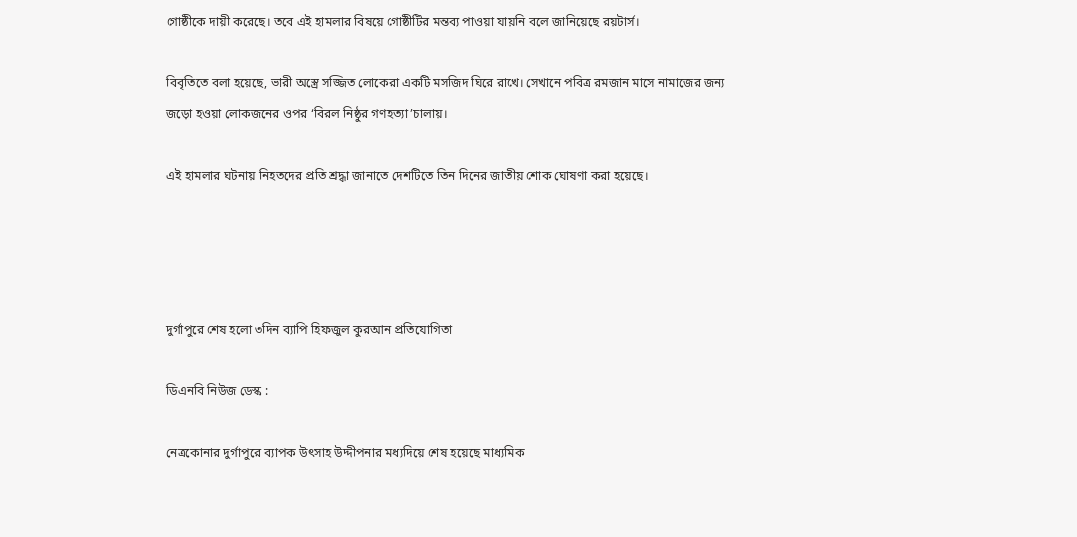গোষ্ঠীকে দায়ী করেছে। তবে এই হামলার বিষয়ে গোষ্ঠীটির মন্তব্য পাওয়া যায়নি বলে জানিয়েছে রয়টার্স।

বিবৃতিতে বলা হয়েছে, ভারী অস্ত্রে সজ্জিত লোকেরা একটি মসজিদ ঘিরে রাখে। সেখানে পবিত্র রমজান মাসে নামাজের জন্য জড়ো হওয়া লোকজনের ওপর ‘বিরল নিষ্ঠুর গণহত্যা’চালায়।

এই হামলার ঘটনায় নিহতদের প্রতি শ্রদ্ধা জানাতে দেশটিতে তিন দিনের জাতীয় শোক ঘোষণা করা হয়েছে।




দুর্গাপুরে শেষ হলো ৩দিন ব্যাপি হিফজুল কুরআন প্রতিযোগিতা

ডিএনবি নিউজ ডেস্ক :

নেত্রকোনার দুর্গাপুরে ব্যাপক উৎসাহ উদ্দীপনার মধ্যদিয়ে শেষ হয়েছে মাধ্যমিক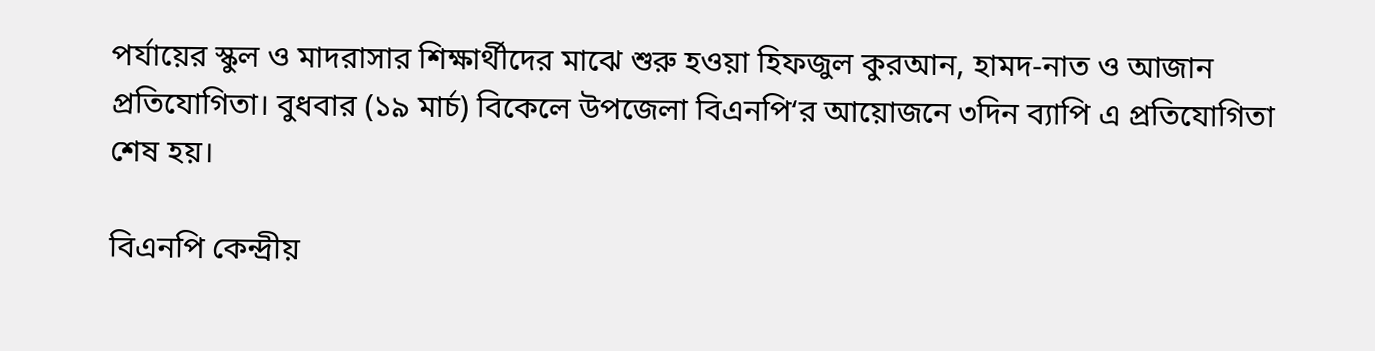পর্যায়ের স্কুল ও মাদরাসার শিক্ষার্থীদের মাঝে শুরু হওয়া হিফজুল কুরআন, হামদ-নাত ও আজান প্রতিযোগিতা। বুধবার (১৯ মার্চ) বিকেলে উপজেলা বিএনপি‘র আয়োজনে ৩দিন ব্যাপি এ প্রতিযোগিতা শেষ হয়।

বিএনপি কেন্দ্রীয়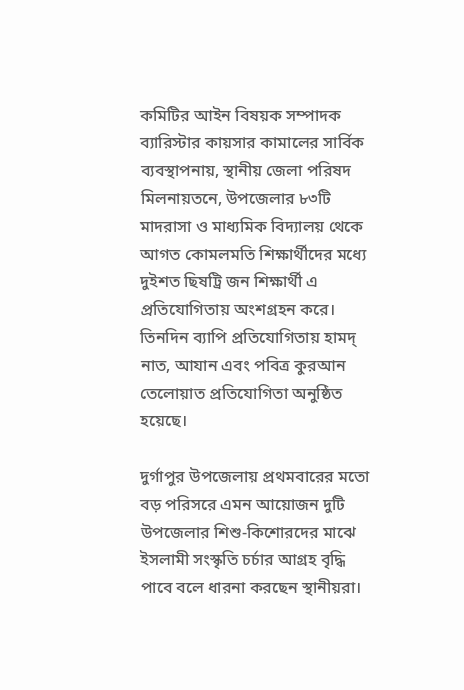কমিটির আইন বিষয়ক সম্পাদক ব্যারিস্টার কায়সার কামালের সার্বিক ব্যবস্থাপনায়, স্থানীয় জেলা পরিষদ মিলনায়তনে, উপজেলার ৮৩টি মাদরাসা ও মাধ্যমিক বিদ্যালয় থেকে আগত কোমলমতি শিক্ষার্থীদের মধ্যে দুইশত ছিষট্রি জন শিক্ষার্থী এ প্রতিযোগিতায় অংশগ্রহন করে। তিনদিন ব্যাপি প্রতিযোগিতায় হামদ্ নাত, আযান এবং পবিত্র কুরআন তেলোয়াত প্রতিযোগিতা অনুষ্ঠিত হয়েছে।

দুর্গাপুর উপজেলায় প্রথমবারের মতো বড় পরিসরে এমন আয়োজন দুটি উপজেলার শিশু-কিশোরদের মাঝে ইসলামী সংস্কৃতি চর্চার আগ্রহ বৃদ্ধি পাবে বলে ধারনা করছেন স্থানীয়রা।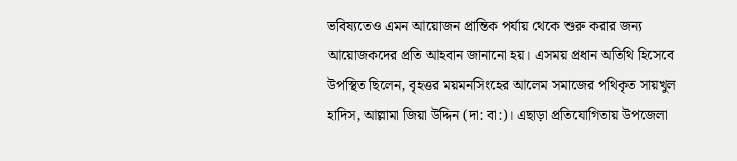ভবিষ্যতেও এমন আয়োজন প্রান্তিক পর্যায় থেকে শুরু করার জন্য আয়োজকদের প্রতি আহবান জানানো হয়। এসময় প্রধান অতিথি হিসেবে উপস্থিত ছিলেন, বৃহত্তর ময়মনসিংহের আলেম সমাজের পথিকৃত সায়খুল হাদিস, আল্লামা জিয়া উদ্দিন (দা: বা:)। এছাড়া প্রতিযোগিতায় উপজেলা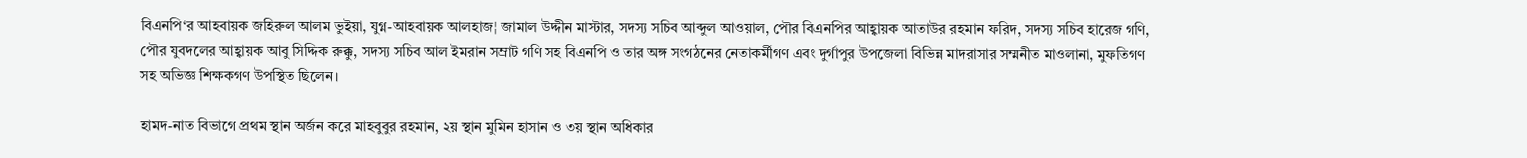বিএনপি‘র আহবায়ক জহিরুল আলম ভুইয়া, যুগ্ন-আহবায়ক আলহাজ¦ জামাল উদ্দীন মাস্টার, সদস্য সচিব আব্দুল আওয়াল, পৌর বিএনপির আহ্বায়ক আতাউর রহমান ফরিদ, সদস্য সচিব হারেজ গণি, পৌর যুবদলের আহ্বায়ক আবু সিদ্দিক রুক্কু, সদস্য সচিব আল ইমরান সম্রাট গণি সহ বিএনপি ও তার অঙ্গ সংগঠনের নেতাকর্মীগণ এবং দুর্গাপুর উপজেলা বিভিন্ন মাদরাসার সম্মনীত মাওলানা, মুফতিগণ সহ অভিজ্ঞ শিক্ষকগণ উপস্থিত ছিলেন।

হামদ-নাত বিভাগে প্রথম স্থান অর্জন করে মাহবুবুর রহমান, ২য় স্থান মুমিন হাসান ও ৩য় স্থান অধিকার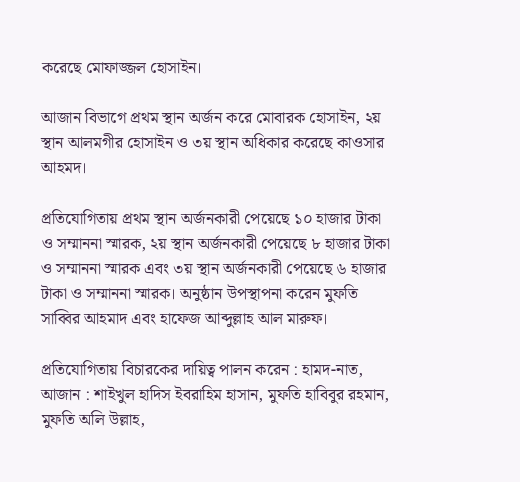করেছে মোফাজ্জল হোসাইন।

আজান বিভাগে প্রথম স্থান অর্জন করে মোবারক হোসাইন, ২য় স্থান আলমগীর হোসাইন ও ৩য় স্থান অধিকার করেছে কাওসার আহমদ।

প্রতিযোগিতায় প্রথম স্থান অর্জনকারী পেয়েছে ১০ হাজার টাকা ও সম্মাননা স্মারক, ২য় স্থান অর্জনকারী পেয়েছে ৮ হাজার টাকা ও সম্মাননা স্মারক এবং ৩য় স্থান অর্জনকারী পেয়েছে ৬ হাজার টাকা ও সম্মাননা স্মারক। অনুষ্ঠান উপস্থাপনা করেন মুফতি সাব্বির আহমাদ এবং হাফেজ আব্দুল্লাহ আল মারুফ।

প্রতিযোগিতায় বিচারকের দায়িত্ব পালন করেন : হামদ-নাত, আজান : শাইখুল হাদিস ইবরাহিম হাসান, মুফতি হাবিবুর রহমান, মুফতি অলি উল্লাহ,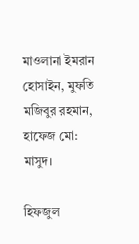মাওলানা ইমরান হোসাইন, মুফতি মজিবুর রহমান, হাফেজ মো: মাসুদ।

হিফজুল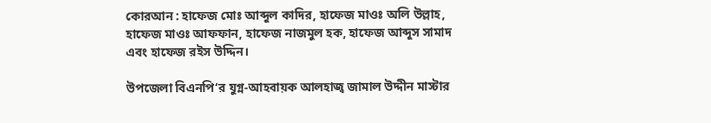কোরআন : হাফেজ মোঃ আব্দুল কাদির, হাফেজ মাওঃ অলি উল্লাহ, হাফেজ মাওঃ আফফান, হাফেজ নাজমুল হক, হাফেজ আব্দুস সামাদ এবং হাফেজ রইস উদ্দিন।

উপজেলা বিএনপি‘র যুগ্ন-আহবায়ক আলহাজ্ব জামাল উদ্দীন মাস্টার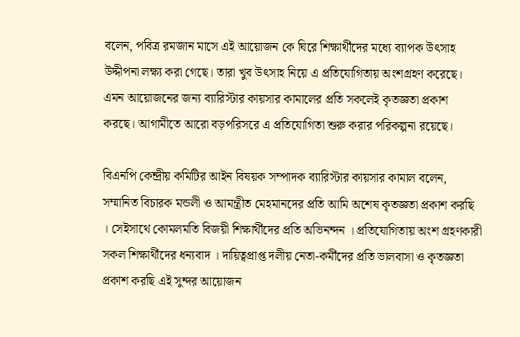বলেন, পবিত্র রমজান মাসে এই আয়োজন কে ঘিরে শিক্ষার্থীদের মধ্যে ব্যাপক উৎসাহ উদ্দীপনা লক্ষ্য করা গেছে। তারা খুব উৎসাহ নিয়ে এ প্রতিযোগিতায় অংশগ্রহণ করেছে। এমন আয়োজনের জন্য ব্যারিস্টার কায়সার কামালের প্রতি সকলেই কৃতজ্ঞতা প্রকাশ করছে। আগামীতে আরো বড়পরিসরে এ প্রতিযোগিতা শুরু করার পরিকল্পনা রয়েছে।

বিএনপি কেন্দ্রীয় কমিটির আইন বিষয়ক সম্পাদক ব্যারিস্টার কায়সার কামাল বলেন, সম্মানিত বিচারক মন্ডলী ও আমন্ত্রীত মেহমানদের প্রতি আমি অশেষ কৃতজ্ঞতা প্রকাশ করছি । সেইসাথে কোমলমতি বিজয়ী শিক্ষার্থীদের প্রতি অভিনন্দন । প্রতিযোগিতায় অংশ গ্রহণকারী সকল শিক্ষার্থীদের ধন্যবাদ । দায়িত্বপ্রাপ্ত দলীয় নেতা-কর্মীদের প্রতি ভালবাসা ও কৃতজ্ঞতা প্রকাশ করছি এই সুন্দর আয়োজন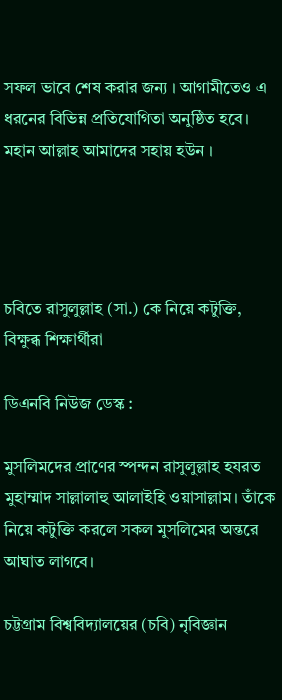সফল ভাবে শেষ করার জন্য । আগামীতেও এ ধরনের বিভিন্ন প্রতিযোগিতা অনুষ্ঠিত হবে। মহান আল্লাহ আমাদের সহায় হউন ।




চবিতে রাসুলুল্লাহ (সা.) কে নিয়ে কটুক্তি, বিক্ষুব্ধ শিক্ষার্থীরা

ডিএনবি নিউজ ডেস্ক :

মুসলিমদের প্রাণের স্পন্দন রাসুলুল্লাহ হযরত মুহাম্মাদ সাল্লালাহু আলাইহি ওয়াসাল্লাম। তাঁকে নিয়ে কটুক্তি করলে সকল মুসলিমের অন্তরে আঘাত লাগবে।

চট্টগ্রাম বিশ্ববিদ্যালয়ের (চবি) নৃবিজ্ঞান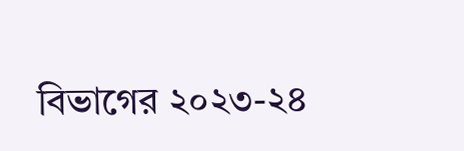বিভাগের ২০২৩-২৪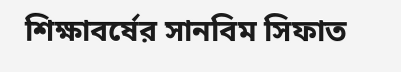শিক্ষাবর্ষের সানবিম সিফাত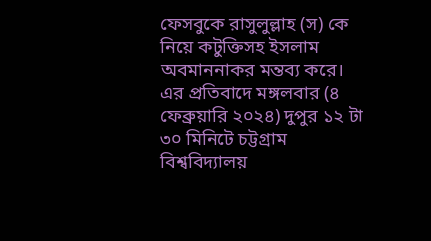ফেসবুকে রাসুলুল্লাহ (স) কে নিয়ে কটুক্তিসহ ইসলাম অবমাননাকর মন্তব্য করে। এর প্রতিবাদে মঙ্গলবার (৪ ফেব্রুয়ারি ২০২৪) দুপুর ১২ টা ৩০ মিনিটে চট্টগ্রাম বিশ্ববিদ্যালয়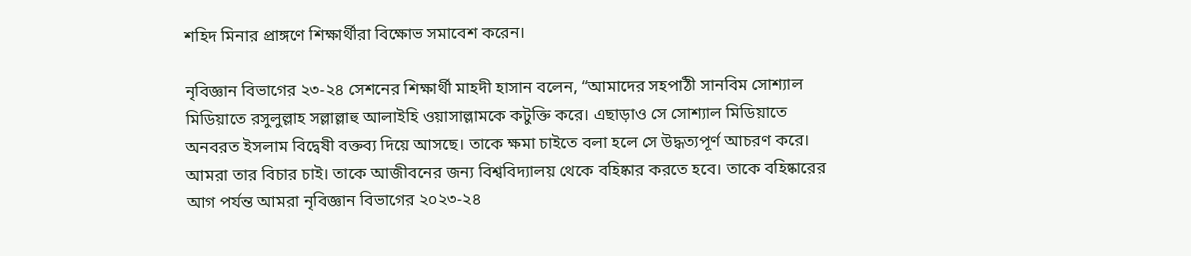শহিদ মিনার প্রাঙ্গণে শিক্ষার্থীরা বিক্ষোভ সমাবেশ করেন।

নৃবিজ্ঞান বিভাগের ২৩-২৪ সেশনের শিক্ষার্থী মাহদী হাসান বলেন, “আমাদের সহপাঠী সানবিম সোশ্যাল মিডিয়াতে রসুলুল্লাহ সল্লাল্লাহু আলাইহি ওয়াসাল্লামকে কটুক্তি করে। এছাড়াও সে সোশ্যাল মিডিয়াতে অনবরত ইসলাম বিদ্বেষী বক্তব্য দিয়ে আসছে। তাকে ক্ষমা চাইতে বলা হলে সে উদ্ধত্যপূর্ণ আচরণ করে। আমরা তার বিচার চাই। তাকে আজীবনের জন্য বিশ্ববিদ্যালয় থেকে বহিষ্কার করতে হবে। তাকে বহিষ্কারের আগ পর্যন্ত আমরা নৃবিজ্ঞান বিভাগের ২০২৩-২৪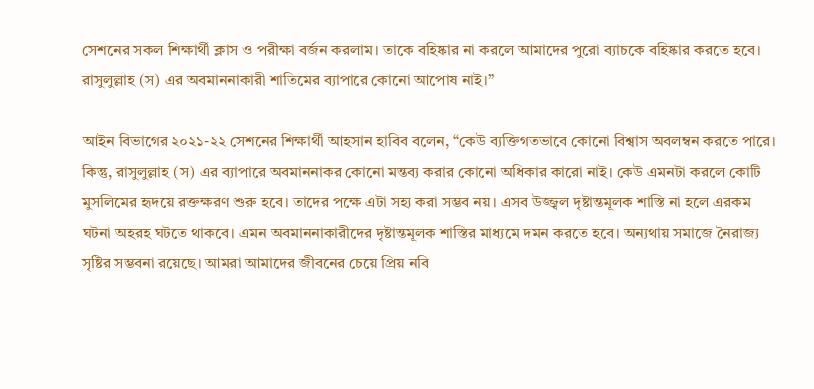সেশনের সকল শিক্ষার্থী ক্লাস ও পরীক্ষা বর্জন করলাম। তাকে বহিষ্কার না করলে আমাদের পুরো ব্যাচকে বহিষ্কার করতে হবে। রাসুলুল্লাহ (স) এর অবমাননাকারী শাতিমের ব্যাপারে কোনো আপোষ নাই।”

আইন বিভাগের ২০২১-২২ সেশনের শিক্ষার্থী আহসান হাবিব বলেন, “কেউ ব্যক্তিগতভাবে কোনো বিশ্বাস অবলম্বন করতে পারে। কিন্তু, রাসুলুল্লাহ (স) এর ব্যাপারে অবমাননাকর কোনো মন্তব্য করার কোনো অধিকার কারো নাই। কেউ এমনটা করলে কোটি মুসলিমের হৃদয়ে রক্তক্ষরণ শুরু হবে। তাদের পক্ষে এটা সহ্য করা সম্ভব নয়। এসব উজ্জ্বল দৃষ্টান্তমূলক শাস্তি না হলে এরকম ঘটনা অহরহ ঘটতে থাকবে। এমন অবমাননাকারীদের দৃষ্টান্তমূলক শাস্তির মাধ্যমে দমন করতে হবে। অন্যথায় সমাজে নৈরাজ্য সৃষ্টির সম্ভবনা রয়েছে। আমরা আমাদের জীবনের চেয়ে প্রিয় নবি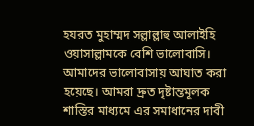হযরত মুহাম্মদ সল্লাল্লাহু আলাইহি ওয়াসাল্লামকে বেশি ভালোবাসি। আমাদের ভালোবাসায় আঘাত করা হয়েছে। আমরা দ্রুত দৃষ্টান্তমূলক শাস্তির মাধ্যমে এর সমাধানের দাবী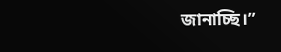জানাচ্ছি।”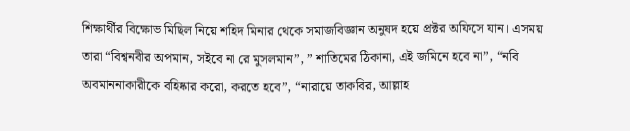শিক্ষার্থীর বিক্ষোভ মিছিল নিয়ে শহিদ মিনার থেকে সমাজবিজ্ঞান অনুষদ হয়ে প্রক্টর অফিসে যান। এসময় তারা “বিশ্বনবীর অপমান, সইবে না রে মুসলমান”, ” শাতিমের ঠিকানা, এই জমিনে হবে না”, “নবি অবমাননাকারীকে বহিষ্কার করো, করতে হবে”, “নারায়ে তাকবির, আল্লাহ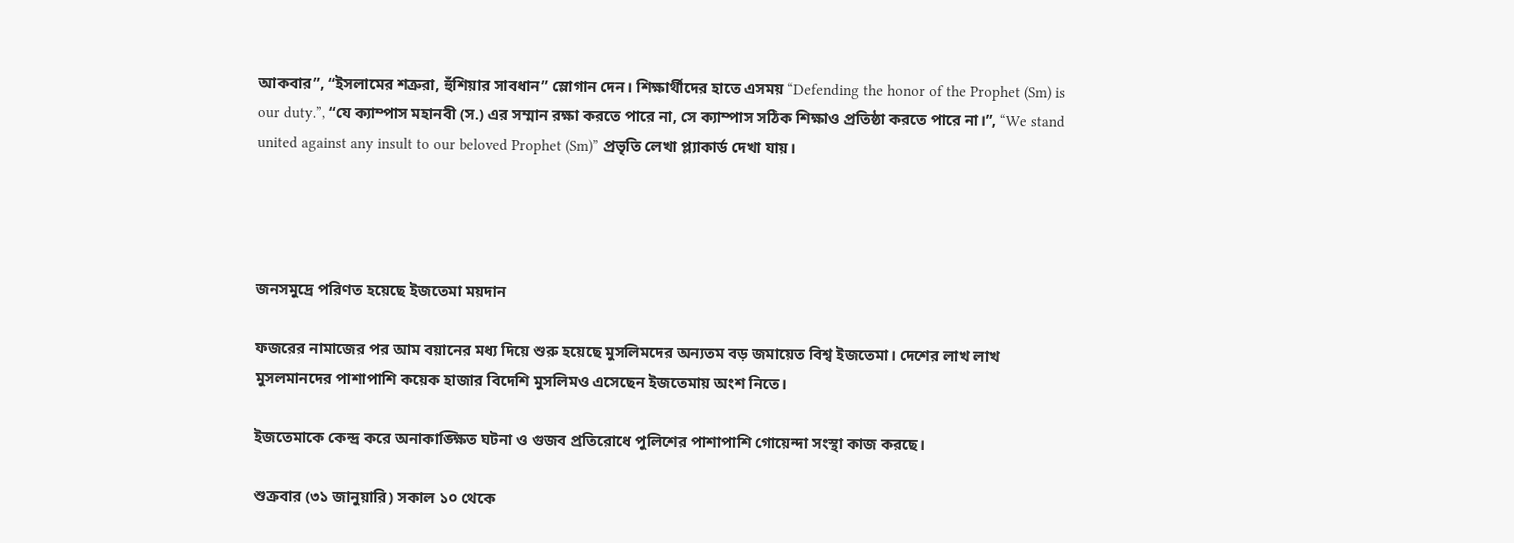আকবার”, “ইসলামের শত্রুরা, হুঁশিয়ার সাবধান” স্লোগান দেন। শিক্ষার্থীদের হাতে এসময় “Defending the honor of the Prophet (Sm) is our duty.”, “যে ক্যাম্পাস মহানবী (স.) এর সম্মান রক্ষা করতে পারে না, সে ক্যাম্পাস সঠিক শিক্ষাও প্রতিষ্ঠা করতে পারে না।”, “We stand united against any insult to our beloved Prophet (Sm)” প্রভৃতি লেখা প্ল্যাকার্ড দেখা যায়।




জনসমুদ্রে পরিণত হয়েছে ইজতেমা ময়দান

ফজরের নামাজের পর আম বয়ানের মধ্য দিয়ে শুরু হয়েছে মুসলিমদের অন্যতম বড় জমায়েত বিশ্ব ইজতেমা। দেশের লাখ লাখ মুসলমানদের পাশাপাশি কয়েক হাজার বিদেশি মুসলিমও এসেছেন ইজতেমায় অংশ নিতে।

ইজতেমাকে কেন্দ্র করে অনাকাঙ্ক্ষিত ঘটনা ও গুজব প্রতিরোধে পুলিশের পাশাপাশি গোয়েন্দা সংস্থা কাজ করছে।

শুক্রবার (৩১ জানুয়ারি) সকাল ১০ থেকে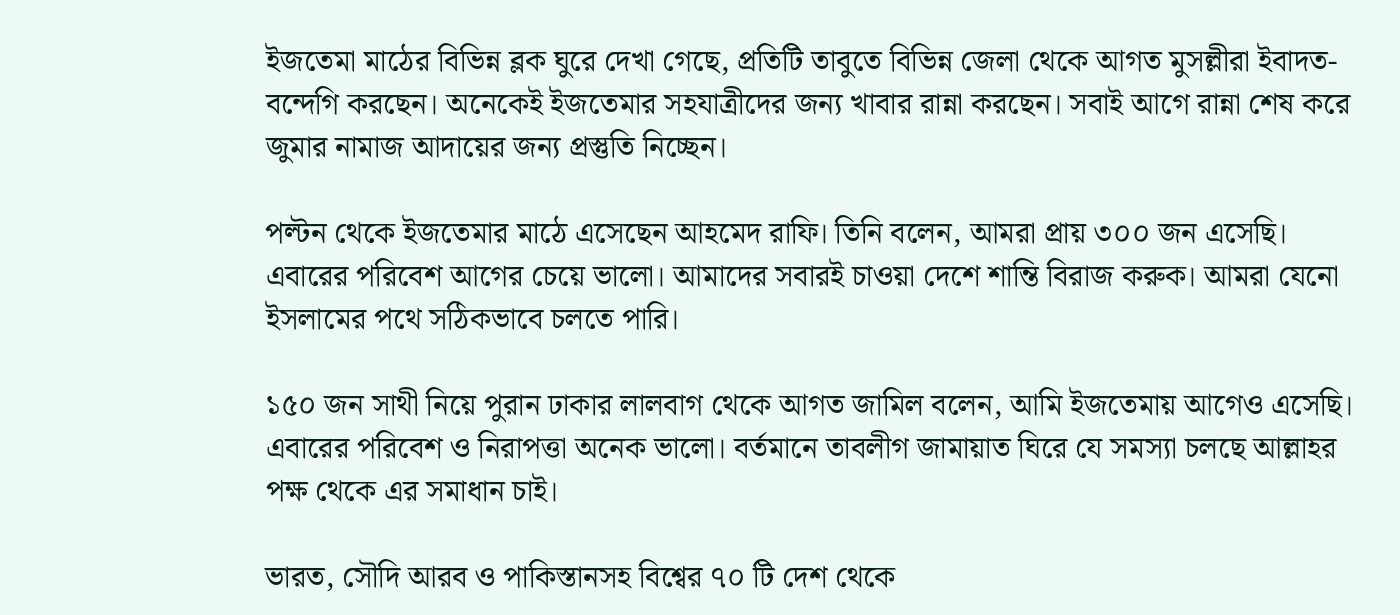ইজতেমা মাঠের বিভিন্ন ব্লক ঘুরে দেখা গেছে, প্রতিটি তাবুতে বিভিন্ন জেলা থেকে আগত মুসল্লীরা ইবাদত-বন্দেগি করছেন। অনেকেই ইজতেমার সহযাত্রীদের জন্য খাবার রান্না করছেন। সবাই আগে রান্না শেষ করে জুমার নামাজ আদায়ের জন্য প্রস্তুতি নিচ্ছেন।

পল্টন থেকে ইজতেমার মাঠে এসেছেন আহমেদ রাফি। তিনি বলেন, আমরা প্রায় ৩০০ জন এসেছি। এবারের পরিবেশ আগের চেয়ে ভালো। আমাদের সবারই চাওয়া দেশে শান্তি বিরাজ করুক। আমরা যেনো ইসলামের পথে সঠিকভাবে চলতে পারি।

১৫০ জন সাথী নিয়ে পুরান ঢাকার লালবাগ থেকে আগত জামিল বলেন, আমি ইজতেমায় আগেও এসেছি। এবারের পরিবেশ ও নিরাপত্তা অনেক ভালো। বর্তমানে তাবলীগ জামায়াত ঘিরে যে সমস্যা চলছে আল্লাহর পক্ষ থেকে এর সমাধান চাই।

ভারত, সৌদি আরব ও পাকিস্তানসহ বিশ্বের ৭০ টি দেশ থেকে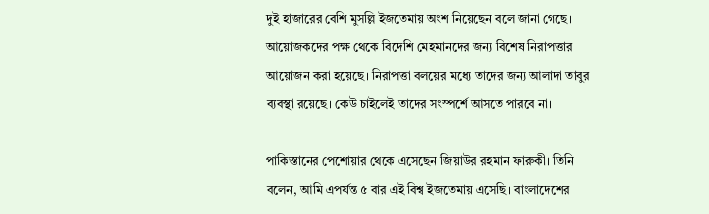দুই হাজারের বেশি মুসল্লি ইজতেমায় অংশ নিয়েছেন বলে জানা গেছে। আয়োজকদের পক্ষ থেকে বিদেশি মেহমানদের জন্য বিশেষ নিরাপত্তার আয়োজন করা হয়েছে। নিরাপত্তা বলয়ের মধ্যে তাদের জন্য আলাদা তাবুর ব্যবস্থা রয়েছে। কেউ চাইলেই তাদের সংস্পর্শে আসতে পারবে না।

পাকিস্তানের পেশোয়ার থেকে এসেছেন জিয়াউর রহমান ফারুকী। তিনি বলেন, আমি এপর্যন্ত ৫ বার এই বিশ্ব ইজতেমায় এসেছি। বাংলাদেশের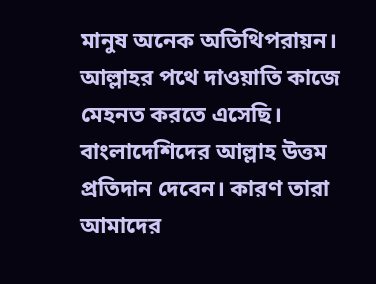মানুষ অনেক অতিথিপরায়ন। আল্লাহর পথে দাওয়াতি কাজে মেহনত করতে এসেছি। বাংলাদেশিদের আল্লাহ উত্তম প্রতিদান দেবেন। কারণ তারা আমাদের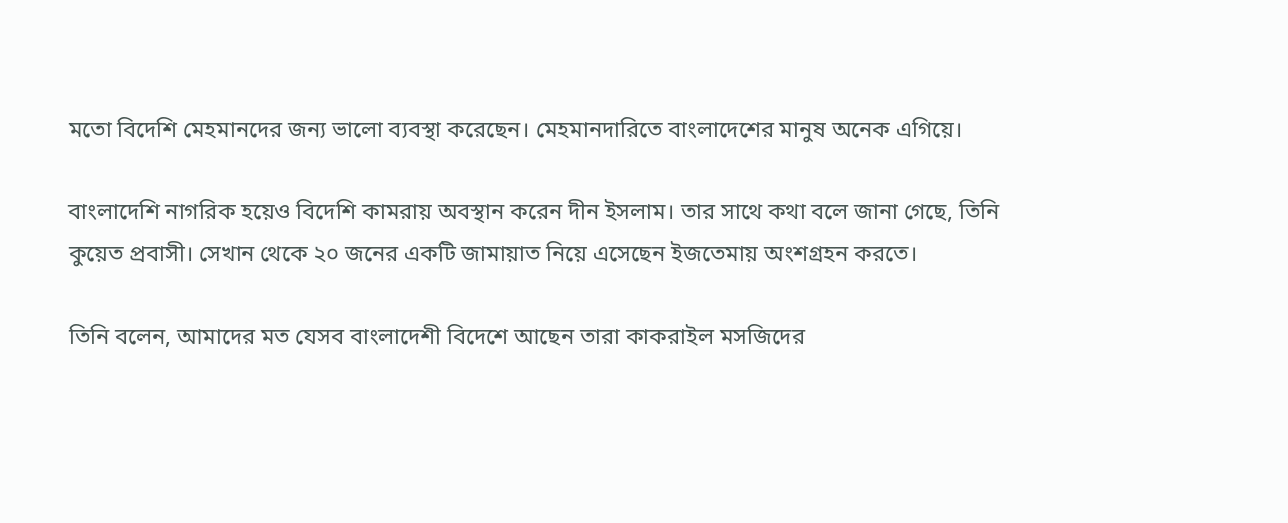মতো বিদেশি মেহমানদের জন্য ভালো ব্যবস্থা করেছেন। মেহমানদারিতে বাংলাদেশের মানুষ অনেক এগিয়ে।

বাংলাদেশি নাগরিক হয়েও বিদেশি কামরায় অবস্থান করেন দীন ইসলাম। তার সাথে কথা বলে জানা গেছে, তিনি কুয়েত প্রবাসী। সেখান থেকে ২০ জনের একটি জামায়াত নিয়ে এসেছেন ইজতেমায় অংশগ্রহন করতে।

তিনি বলেন, আমাদের মত যেসব বাংলাদেশী বিদেশে আছেন তারা কাকরাইল মসজিদের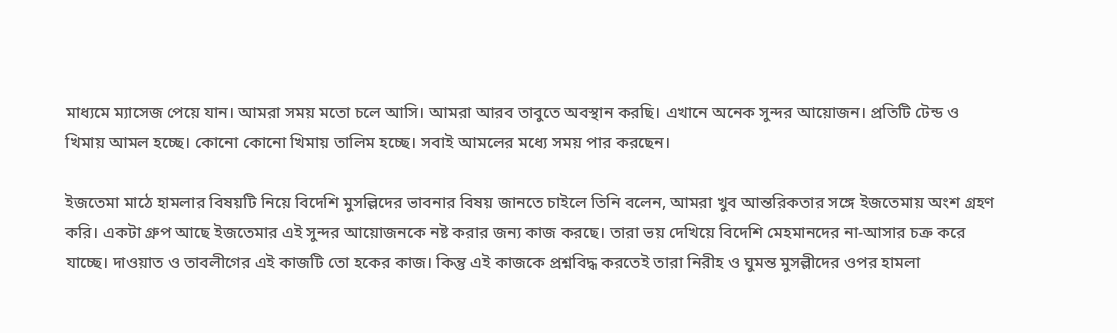মাধ্যমে ম্যাসেজ পেয়ে যান। আমরা সময় মতো চলে আসি। আমরা আরব তাবুতে অবস্থান করছি। এখানে অনেক সুন্দর আয়োজন। প্রতিটি টেন্ড ও খিমায় আমল হচ্ছে। কোনো কোনো খিমায় তালিম হচ্ছে। সবাই আমলের মধ্যে সময় পার করছেন।

ইজতেমা মাঠে হামলার বিষয়টি নিয়ে বিদেশি মুসল্লিদের ভাবনার বিষয় জানতে চাইলে তিনি বলেন, আমরা খুব আন্তরিকতার সঙ্গে ইজতেমায় অংশ গ্রহণ করি। একটা গ্রুপ আছে ইজতেমার এই সুন্দর আয়োজনকে নষ্ট করার জন্য কাজ করছে। তারা ভয় দেখিয়ে বিদেশি মেহমানদের না-আসার চক্র করে যাচ্ছে। দাওয়াত ও তাবলীগের এই কাজটি তো হকের কাজ। কিন্তু এই কাজকে প্রশ্নবিদ্ধ করতেই তারা নিরীহ ও ঘুমন্ত মুসল্লীদের ওপর হামলা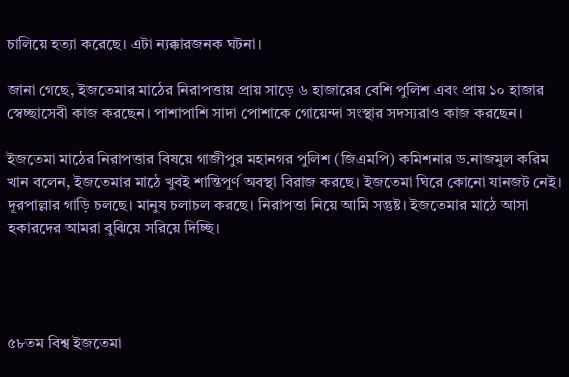চালিয়ে হত্যা করেছে। এটা ন্যক্কারজনক ঘটনা।

জানা গেছে, ইজতেমার মাঠের নিরাপত্তায় প্রায় সাড়ে ৬ হাজারের বেশি পুলিশ এবং প্রায় ১০ হাজার স্বেচ্ছাসেবী কাজ করছেন। পাশাপাশি সাদা পোশাকে গোয়েন্দা সংস্থার সদস্যরাও কাজ করছেন।

ইজতেমা মাঠের নিরাপত্তার বিষয়ে গাজীপুর মহানগর পুলিশ (জিএমপি) কমিশনার ড.নাজমুল করিম খান বলেন, ইজতেমার মাঠে খুবই শান্তিপূর্ণ অবস্থা বিরাজ করছে। ইজতেমা ঘিরে কোনো যানজট নেই। দূরপাল্লার গাড়ি চলছে। মানুষ চলাচল করছে। নিরাপত্তা নিয়ে আমি সন্তুষ্ট। ইজতেমার মাঠে আসা হকারদের আমরা বুঝিয়ে সরিয়ে দিচ্ছি।




৫৮তম বিশ্ব ইজতেমা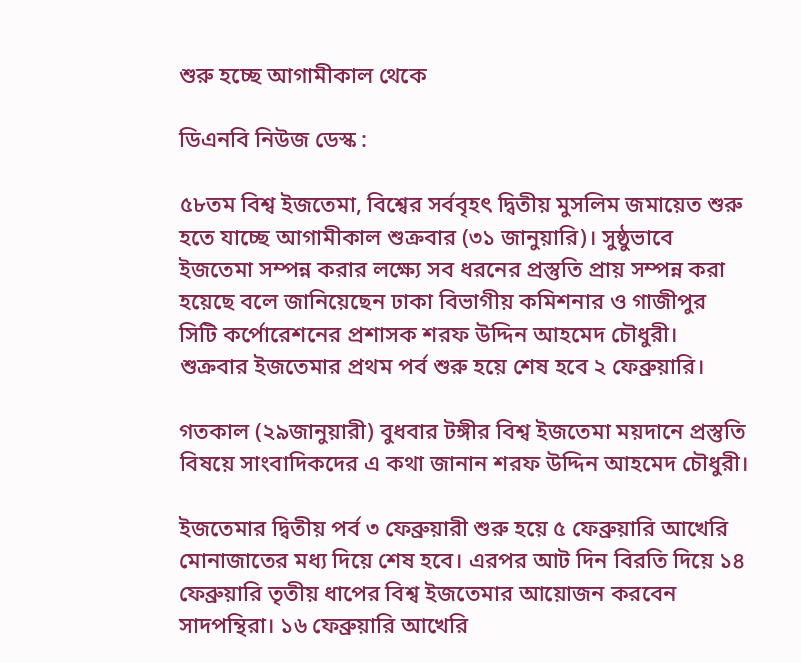শুরু হচ্ছে আগামীকাল থেকে

ডিএনবি নিউজ ডেস্ক :

৫৮তম বিশ্ব ইজতেমা, বিশ্বের সর্ববৃহৎ দ্বিতীয় মুসলিম জমায়েত শুরু হতে যাচ্ছে আগামীকাল শুক্রবার (৩১ জানুয়ারি)। সুষ্ঠুভাবে ইজতেমা সম্পন্ন করার লক্ষ্যে সব ধরনের প্রস্তুতি প্রায় সম্পন্ন করা হয়েছে বলে জানিয়েছেন ঢাকা বিভাগীয় কমিশনার ও গাজীপুর সিটি কর্পোরেশনের প্রশাসক শরফ উদ্দিন আহমেদ চৌধুরী। শুক্রবার ইজতেমার প্রথম পর্ব শুরু হয়ে শেষ হবে ২ ফেব্রুয়ারি।

গতকাল (২৯জানুয়ারী) বুধবার টঙ্গীর বিশ্ব ইজতেমা ময়দানে প্রস্তুতি বিষয়ে সাংবাদিকদের এ কথা জানান শরফ উদ্দিন আহমেদ চৌধুরী।

ইজতেমার দ্বিতীয় পর্ব ৩ ফেব্রুয়ারী শুরু হয়ে ৫ ফেব্রুয়ারি আখেরি মোনাজাতের মধ্য দিয়ে শেষ হবে। এরপর আট দিন বিরতি দিয়ে ১৪ ফেব্রুয়ারি তৃতীয় ধাপের বিশ্ব ইজতেমার আয়োজন করবেন সাদপন্থিরা। ১৬ ফেব্রুয়ারি আখেরি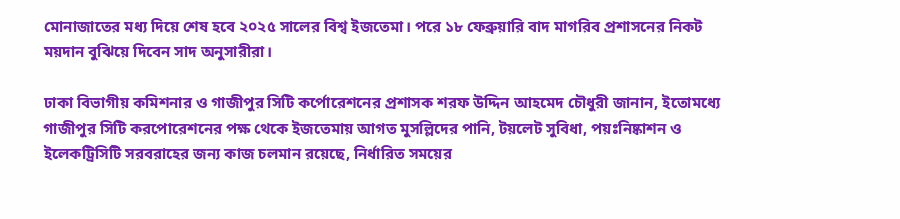মোনাজাতের মধ্য দিয়ে শেষ হবে ২০২৫ সালের বিশ্ব ইজতেমা। পরে ১৮ ফেব্রুয়ারি বাদ মাগরিব প্রশাসনের নিকট ময়দান বুঝিয়ে দিবেন সাদ অনুসারীরা।

ঢাকা বিভাগীয় কমিশনার ও গাজীপুর সিটি কর্পোরেশনের প্রশাসক শরফ উদ্দিন আহমেদ চৌধুরী জানান, ইতোমধ্যে গাজীপুর সিটি করপোরেশনের পক্ষ থেকে ইজতেমায় আগত মুসল্লিদের পানি, টয়লেট সুবিধা, পয়ঃনিষ্কাশন ও ইলেকট্রিসিটি সরবরাহের জন্য কাজ চলমান রয়েছে, নির্ধারিত সময়ের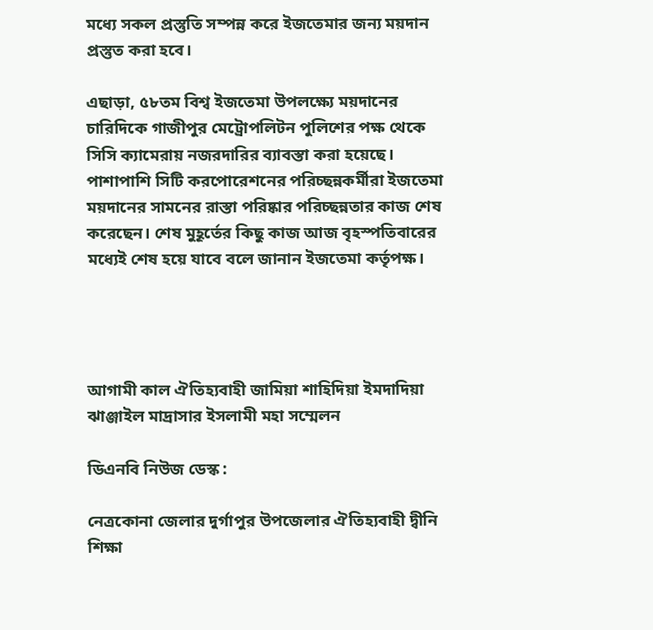মধ্যে সকল প্রস্তুতি সম্পন্ন করে ইজতেমার জন্য ময়দান প্রস্তুত করা হবে।

এছাড়া, ৫৮তম বিশ্ব ইজতেমা উপলক্ষ্যে ময়দানের চারিদিকে গাজীপুর মেট্রোপলিটন পুলিশের পক্ষ থেকে সিসি ক্যামেরায় নজরদারির ব্যাবস্তা করা হয়েছে। পাশাপাশি সিটি করপোরেশনের পরিচ্ছন্নকর্মীরা ইজতেমা ময়দানের সামনের রাস্তা পরিষ্কার পরিচ্ছন্নতার কাজ শেষ করেছেন। শেষ মুহূর্তের কিছু কাজ আজ বৃহস্পতিবারের মধ্যেই শেষ হয়ে যাবে বলে জানান ইজতেমা কর্তৃপক্ষ।




আগামী কাল ঐতিহ্যবাহী জামিয়া শাহিদিয়া ইমদাদিয়া ঝাঞ্জাইল মাদ্রাসার ইসলামী মহা সম্মেলন

ডিএনবি নিউজ ডেস্ক :

নেত্রকোনা জেলার দুর্গাপুর উপজেলার ঐতিহ্যবাহী দ্বীনি শিক্ষা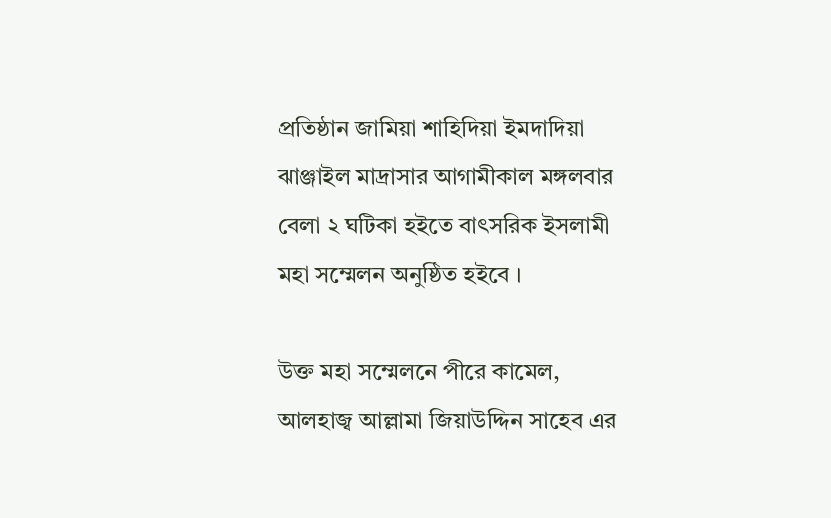প্রতিষ্ঠান জামিয়া শাহিদিয়া ইমদাদিয়া ঝাঞ্জাইল মাদ্রাসার আগামীকাল মঙ্গলবার বেলা ২ ঘটিকা হইতে বাৎসরিক ইসলামী মহা সম্মেলন অনুষ্ঠিত হইবে ।

উক্ত মহা সম্মেলনে পীরে কামেল, আলহাজ্ব আল্লামা জিয়াউদ্দিন সাহেব এর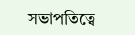সভাপতিত্বে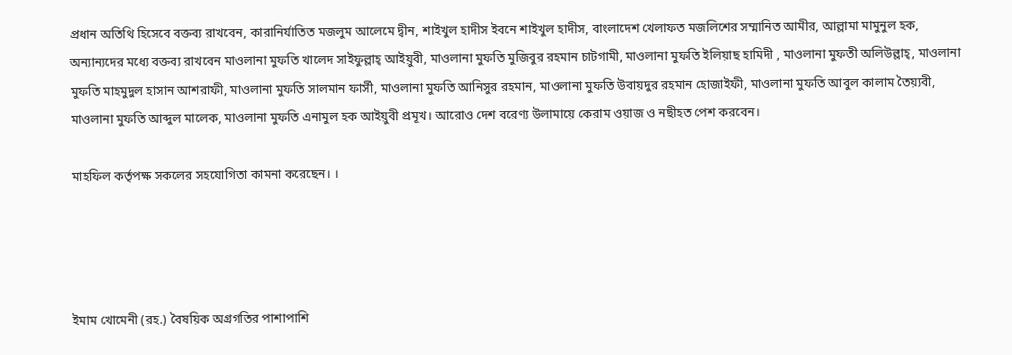প্রধান অতিথি হিসেবে বক্তব্য রাখবেন, কারানির্যাতিত মজলুম আলেমে দ্বীন, শাইখুল হাদীস ইবনে শাইখুল হাদীস, বাংলাদেশ খেলাফত মজলিশের সম্মানিত আমীর, আল্লামা মামুনুল হক, অন্যান্যদের মধ্যে বক্তব্য রাখবেন মাওলানা মুফতি খালেদ সাইফুল্লাহ্ আইয়ুবী, মাওলানা মুফতি মুজিবুর রহমান চাটগামী, মাওলানা মুফতি ইলিয়াছ হামিদী , মাওলানা মুফতী অলিউল্লাহ্, মাওলানা মুফতি মাহমুদুল হাসান আশরাফী, মাওলানা মুফতি সালমান ফার্সী, মাওলানা মুফতি আনিসুর রহমান, মাওলানা মুফতি উবায়দুর রহমান হোজাইফী, মাওলানা মুফতি আবুল কালাম তৈয়্যবী, মাওলানা মুফতি আব্দুল মালেক, মাওলানা মুফতি এনামুল হক আইয়ুবী প্রমূখ। আরোও দেশ বরেণ্য উলামায়ে কেরাম ওয়াজ ও নছীহত পেশ করবেন।

মাহফিল কর্তৃপক্ষ সকলের সহযোগিতা কামনা করেছেন। ।




ইমাম খোমেনী (রহ.) বৈষয়িক অগ্রগতির পাশাপাশি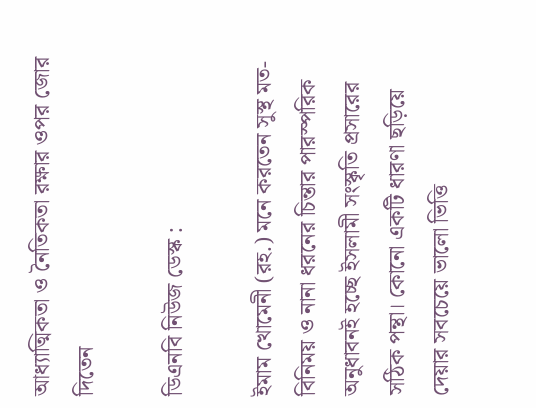আধ্যাত্মিকতা ও নৈতিকতা রক্ষার ওপর জোর দিতেন

ডিএনবি নিউজ ডেস্ক :

ইমাম খোমেনী (রহ.) মনে করতেন সুস্থ মত-বিনিময় ও নানা ধরনের চিন্তার পারস্পরিক অনুধাবনই হচ্ছে ইসলামী সংস্কৃতি প্রসারের সঠিক পন্থা। কোনো একটি ধারণা ছড়িয়ে দেয়ার সবচেয়ে ভালো ভিত্তি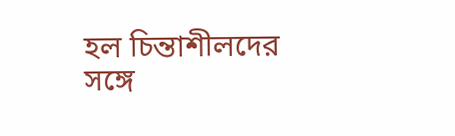হল চিন্তাশীলদের সঙ্গে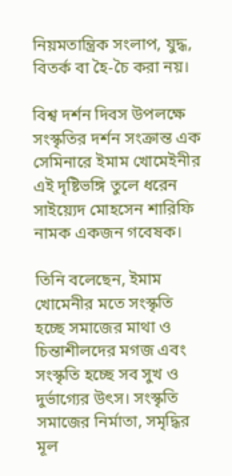নিয়মতান্ত্রিক সংলাপ, যুদ্ধ, বিতর্ক বা হৈ-চৈ করা নয়।

বিশ্ব দর্শন দিবস উপলক্ষে সংস্কৃতির দর্শন সংক্রান্ত এক সেমিনারে ইমাম খোমেইনীর এই দৃষ্টিভঙ্গি তুলে ধরেন সাইয়্যেদ মোহসেন শারিফি নামক একজন গবেষক।

তিনি বলেছেন, ইমাম খোমেনীর মতে সংস্কৃতি হচ্ছে সমাজের মাথা ও চিন্তাশীলদের মগজ এবং সংস্কৃতি হচ্ছে সব সুখ ও দুর্ভাগ্যের উৎস। সংস্কৃতি সমাজের নির্মাতা, সমৃদ্ধির মূল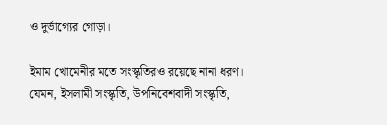ও দুর্ভাগ্যের গোড়া।

ইমাম খোমেনীর মতে সংস্কৃতিরও রয়েছে নানা ধরণ। যেমন, ইসলামী সংস্কৃতি, উপনিবেশবাদী সংস্কৃতি,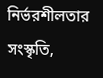নির্ভরশীলতার সংস্কৃতি,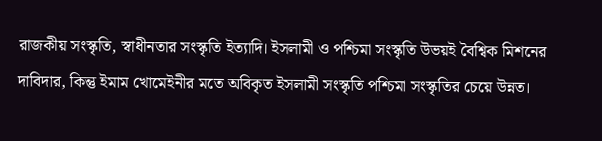রাজকীয় সংস্কৃতি, স্বাধীনতার সংস্কৃতি ইত্যাদি। ইসলামী ও পশ্চিমা সংস্কৃতি উভয়ই বৈশ্বিক মিশনের দাবিদার, কিন্তু ইমাম খোমেইনীর মতে অবিকৃত ইসলামী সংস্কৃতি পশ্চিমা সংস্কৃতির চেয়ে উন্নত।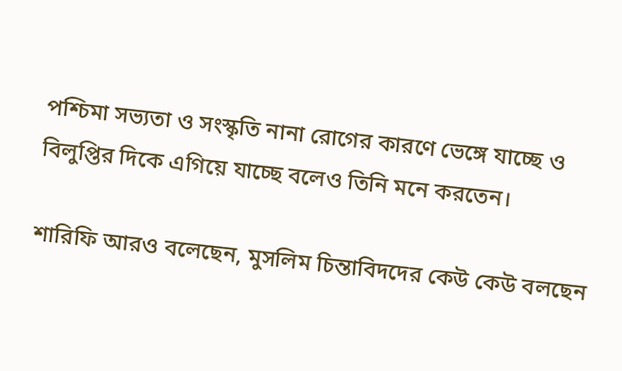পশ্চিমা সভ্যতা ও সংস্কৃতি নানা রোগের কারণে ভেঙ্গে যাচ্ছে ও বিলুপ্তির দিকে এগিয়ে যাচ্ছে বলেও তিনি মনে করতেন।

শারিফি আরও বলেছেন, মুসলিম চিন্তাবিদদের কেউ কেউ বলছেন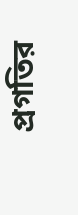প্রগতির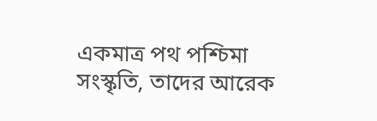একমাত্র পথ পশ্চিমা সংস্কৃতি, তাদের আরেক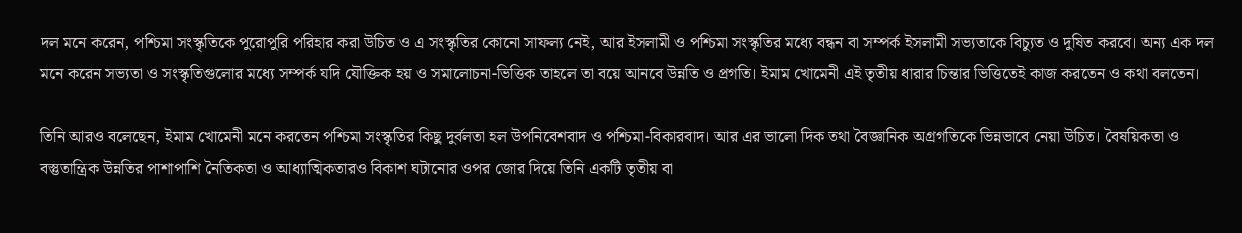দল মনে করেন, পশ্চিমা সংস্কৃতিকে পুরোপুরি পরিহার করা উচিত ও এ সংস্কৃতির কোনো সাফল্য নেই, আর ইসলামী ও পশ্চিমা সংস্কৃতির মধ্যে বন্ধন বা সম্পর্ক ইসলামী সভ্যতাকে বিচ্যুত ও দুষিত করবে। অন্য এক দল মনে করেন সভ্যতা ও সংস্কৃতিগুলোর মধ্যে সম্পর্ক যদি যৌক্তিক হয় ও সমালোচনা-ভিত্তিক তাহলে তা বয়ে আনবে উন্নতি ও প্রগতি। ইমাম খোমেনী এই তৃতীয় ধারার চিন্তার ভিত্তিতেই কাজ করতেন ও কথা বলতেন।

তিনি আরও বলেছেন, ইমাম খোমেনী মনে করতেন পশ্চিমা সংস্কৃতির কিছু দুর্বলতা হল উপনিবেশবাদ ও পশ্চিমা-বিকারবাদ। আর এর ভালো দিক তথা বৈজ্ঞানিক অগ্রগতিকে ভিন্নভাবে নেয়া উচিত। বৈষয়িকতা ও বস্তুতান্ত্রিক উন্নতির পাশাপাশি নৈতিকতা ও আধ্যাত্মিকতারও বিকাশ ঘটানোর ওপর জোর দিয়ে তিনি একটি তৃতীয় বা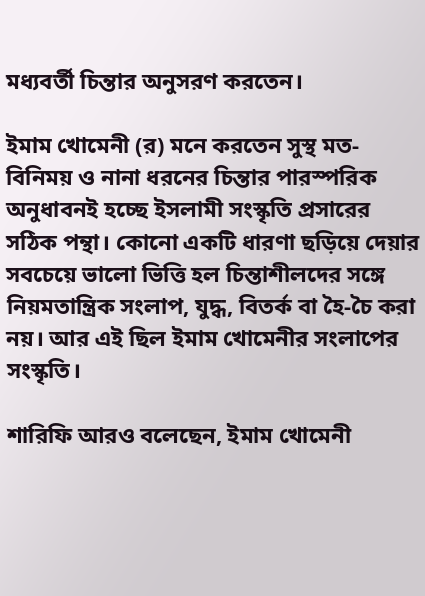মধ্যবর্তী চিন্তার অনুসরণ করতেন।

ইমাম খোমেনী (র) মনে করতেন সুস্থ মত-বিনিময় ও নানা ধরনের চিন্তার পারস্পরিক অনুধাবনই হচ্ছে ইসলামী সংস্কৃতি প্রসারের সঠিক পন্থা। কোনো একটি ধারণা ছড়িয়ে দেয়ার সবচেয়ে ভালো ভিত্তি হল চিন্তাশীলদের সঙ্গে নিয়মতান্ত্রিক সংলাপ, যুদ্ধ, বিতর্ক বা হৈ-চৈ করা নয়। আর এই ছিল ইমাম খোমেনীর সংলাপের সংস্কৃতি।

শারিফি আরও বলেছেন, ইমাম খোমেনী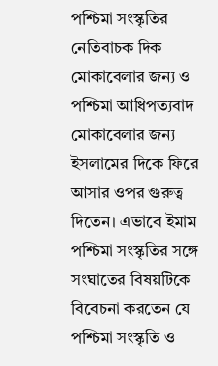পশ্চিমা সংস্কৃতির নেতিবাচক দিক মোকাবেলার জন্য ও পশ্চিমা আধিপত্যবাদ মোকাবেলার জন্য ইসলামের দিকে ফিরে আসার ওপর গুরুত্ব দিতেন। এভাবে ইমাম পশ্চিমা সংস্কৃতির সঙ্গে সংঘাতের বিষয়টিকে বিবেচনা করতেন যে পশ্চিমা সংস্কৃতি ও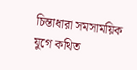চিন্তাধারা সমসাময়িক যুগে কথিত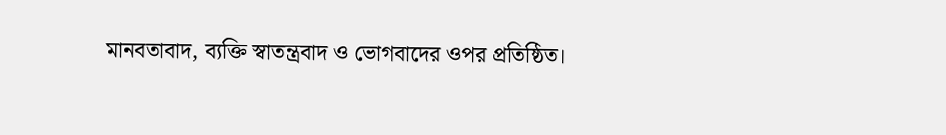মানবতাবাদ, ব্যক্তি স্বাতন্ত্রবাদ ও ভোগবাদের ওপর প্রতিষ্ঠিত।